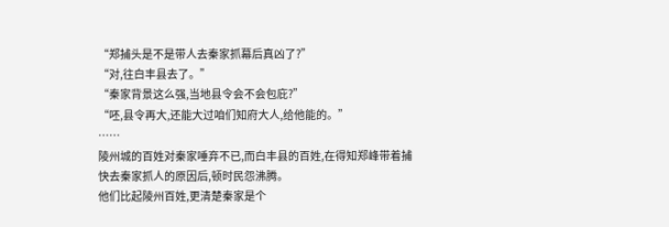“郑捕头是不是带人去秦家抓幕后真凶了?”
“对,往白丰县去了。”
“秦家背景这么强,当地县令会不会包庇?”
“呸,县令再大,还能大过咱们知府大人,给他能的。”
……
陵州城的百姓对秦家唾弃不已,而白丰县的百姓,在得知郑峰带着捕快去秦家抓人的原因后,顿时民怨沸腾。
他们比起陵州百姓,更清楚秦家是个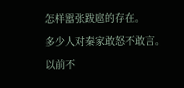怎样嚣张跋扈的存在。
多少人对秦家敢怒不敢言。
以前不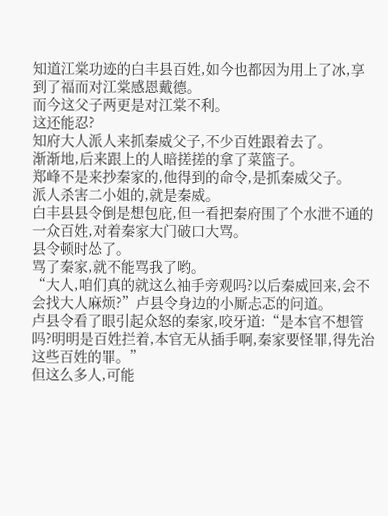知道江棠功迹的白丰县百姓,如今也都因为用上了冰,享到了福而对江棠感恩戴德。
而今这父子两更是对江棠不利。
这还能忍?
知府大人派人来抓秦威父子,不少百姓跟着去了。
渐渐地,后来跟上的人暗搓搓的拿了菜篮子。
郑峰不是来抄秦家的,他得到的命令,是抓秦威父子。
派人杀害二小姐的,就是秦威。
白丰县县令倒是想包庇,但一看把秦府围了个水泄不通的一众百姓,对着秦家大门破口大骂。
县令顿时怂了。
骂了秦家,就不能骂我了哟。
“大人,咱们真的就这么袖手旁观吗?以后秦威回来,会不会找大人麻烦?”卢县令身边的小厮忐忑的问道。
卢县令看了眼引起众怒的秦家,咬牙道:“是本官不想管吗?明明是百姓拦着,本官无从插手啊,秦家要怪罪,得先治这些百姓的罪。”
但这么多人,可能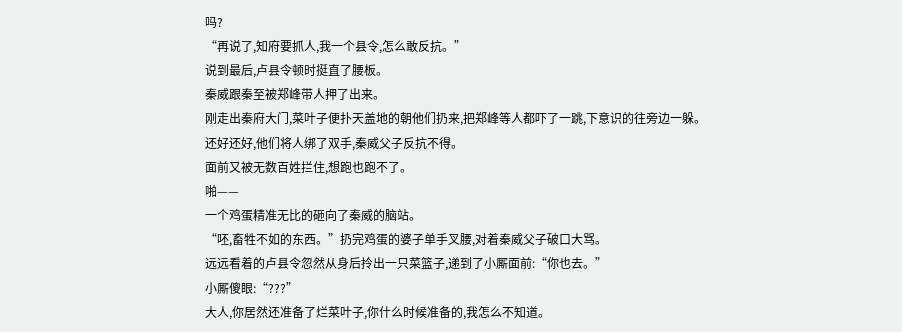吗?
“再说了,知府要抓人,我一个县令,怎么敢反抗。”
说到最后,卢县令顿时挺直了腰板。
秦威跟秦至被郑峰带人押了出来。
刚走出秦府大门,菜叶子便扑天盖地的朝他们扔来,把郑峰等人都吓了一跳,下意识的往旁边一躲。
还好还好,他们将人绑了双手,秦威父子反抗不得。
面前又被无数百姓拦住,想跑也跑不了。
啪——
一个鸡蛋精准无比的砸向了秦威的脑站。
“呸,畜牲不如的东西。”扔完鸡蛋的婆子单手叉腰,对着秦威父子破口大骂。
远远看着的卢县令忽然从身后拎出一只菜篮子,递到了小厮面前:“你也去。”
小厮傻眼:“???”
大人,你居然还准备了烂菜叶子,你什么时候准备的,我怎么不知道。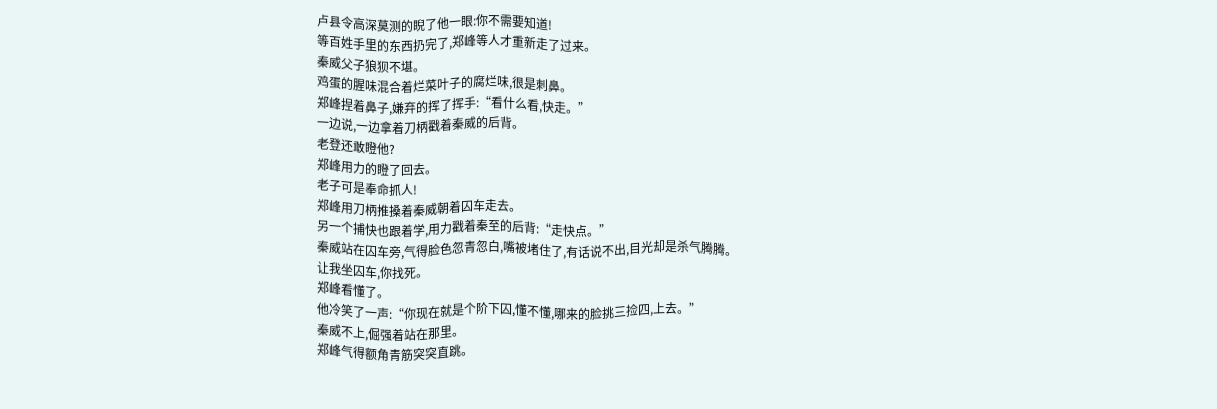卢县令高深莫测的睨了他一眼:你不需要知道!
等百姓手里的东西扔完了,郑峰等人才重新走了过来。
秦威父子狼狈不堪。
鸡蛋的腥味混合着烂菜叶子的腐烂味,很是刺鼻。
郑峰捏着鼻子,嫌弃的挥了挥手:“看什么看,快走。”
一边说,一边拿着刀柄戳着秦威的后背。
老登还敢瞪他?
郑峰用力的瞪了回去。
老子可是奉命抓人!
郑峰用刀柄推搡着秦威朝着囚车走去。
另一个捕快也跟着学,用力戳着秦至的后背:“走快点。”
秦威站在囚车旁,气得脸色忽青忽白,嘴被堵住了,有话说不出,目光却是杀气腾腾。
让我坐囚车,你找死。
郑峰看懂了。
他冷笑了一声:“你现在就是个阶下囚,懂不懂,哪来的脸挑三捡四,上去。”
秦威不上,倔强着站在那里。
郑峰气得额角青筋突突直跳。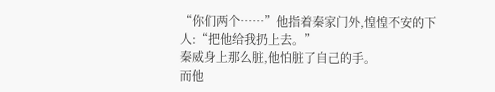“你们两个……”他指着秦家门外,惶惶不安的下人:“把他给我扔上去。”
秦威身上那么脏,他怕脏了自己的手。
而他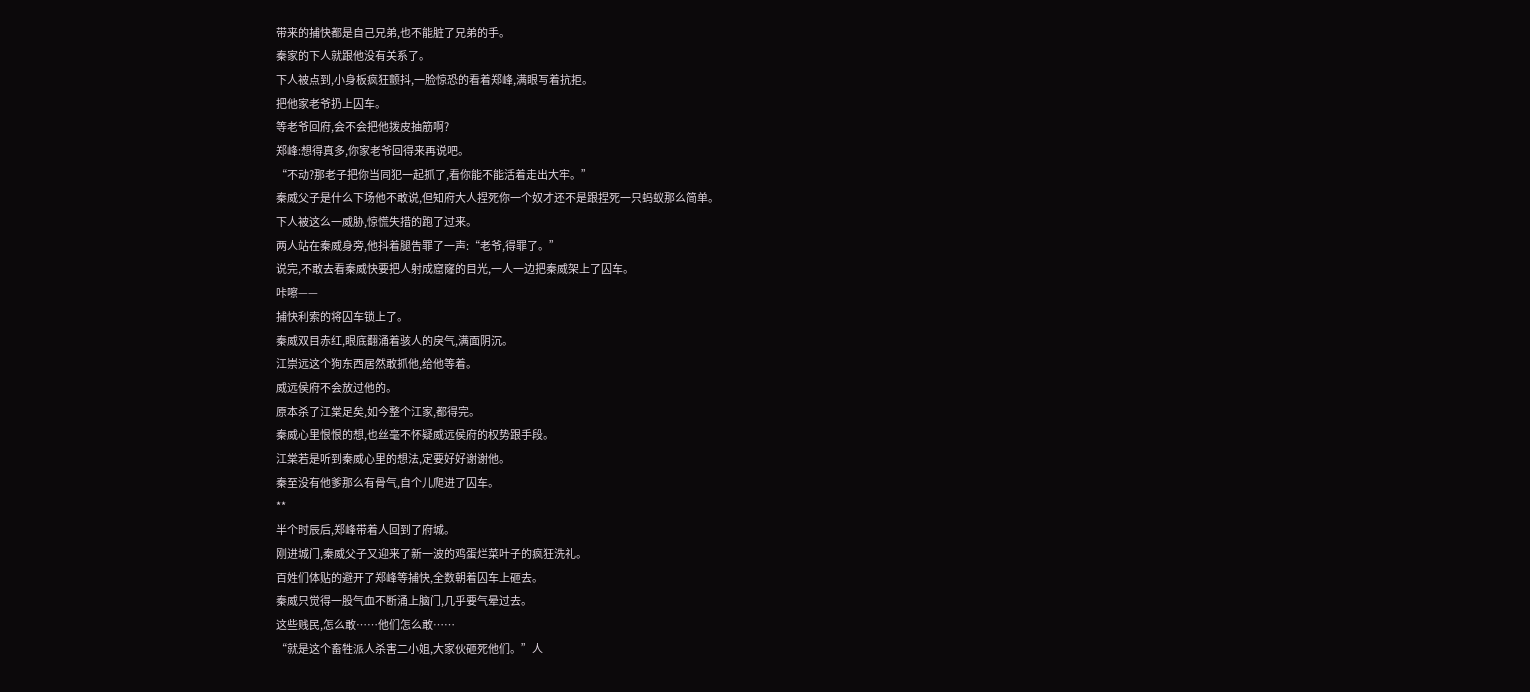带来的捕快都是自己兄弟,也不能脏了兄弟的手。
秦家的下人就跟他没有关系了。
下人被点到,小身板疯狂颤抖,一脸惊恐的看着郑峰,满眼写着抗拒。
把他家老爷扔上囚车。
等老爷回府,会不会把他拨皮抽筋啊?
郑峰:想得真多,你家老爷回得来再说吧。
“不动?那老子把你当同犯一起抓了,看你能不能活着走出大牢。”
秦威父子是什么下场他不敢说,但知府大人捏死你一个奴才还不是跟捏死一只蚂蚁那么简单。
下人被这么一威胁,惊慌失措的跑了过来。
两人站在秦威身旁,他抖着腿告罪了一声:“老爷,得罪了。”
说完,不敢去看秦威快要把人射成窟窿的目光,一人一边把秦威架上了囚车。
咔嚓——
捕快利索的将囚车锁上了。
秦威双目赤红,眼底翻涌着骇人的戾气,满面阴沉。
江崇远这个狗东西居然敢抓他,给他等着。
威远侯府不会放过他的。
原本杀了江棠足矣,如今整个江家,都得完。
秦威心里恨恨的想,也丝毫不怀疑威远侯府的权势跟手段。
江棠若是听到秦威心里的想法,定要好好谢谢他。
秦至没有他爹那么有骨气,自个儿爬进了囚车。
**
半个时辰后,郑峰带着人回到了府城。
刚进城门,秦威父子又迎来了新一波的鸡蛋烂菜叶子的疯狂洗礼。
百姓们体贴的避开了郑峰等捕快,全数朝着囚车上砸去。
秦威只觉得一股气血不断涌上脑门,几乎要气晕过去。
这些贱民,怎么敢……他们怎么敢……
“就是这个畜牲派人杀害二小姐,大家伙砸死他们。”人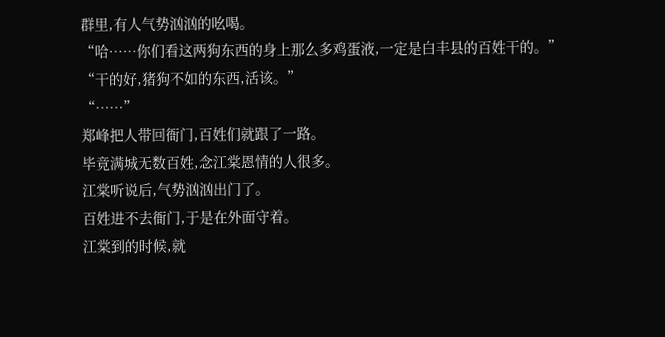群里,有人气势汹汹的吆喝。
“哈……你们看这两狗东西的身上那么多鸡蛋液,一定是白丰县的百姓干的。”
“干的好,猪狗不如的东西,活该。”
“……”
郑峰把人带回衙门,百姓们就跟了一路。
毕竟满城无数百姓,念江棠恩情的人很多。
江棠听说后,气势汹汹出门了。
百姓进不去衙门,于是在外面守着。
江棠到的时候,就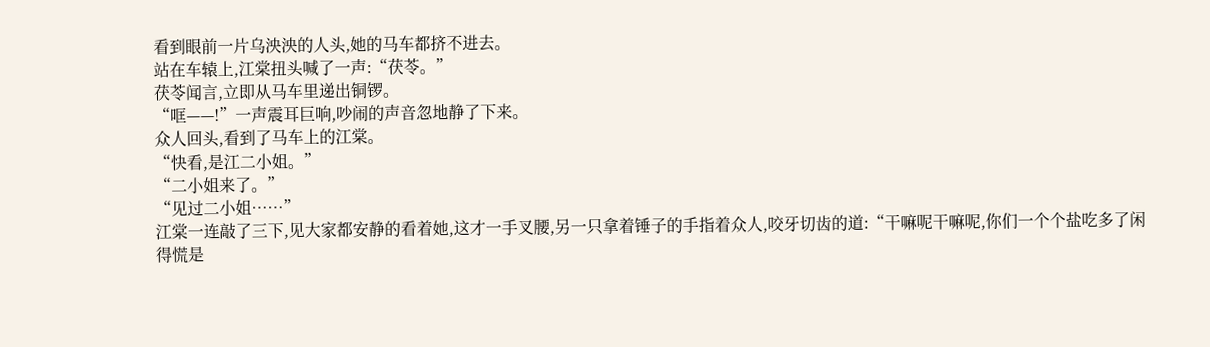看到眼前一片乌泱泱的人头,她的马车都挤不进去。
站在车辕上,江棠扭头喊了一声:“茯苓。”
茯苓闻言,立即从马车里递出铜锣。
“哐——!”一声震耳巨响,吵闹的声音忽地静了下来。
众人回头,看到了马车上的江棠。
“快看,是江二小姐。”
“二小姐来了。”
“见过二小姐……”
江棠一连敲了三下,见大家都安静的看着她,这才一手叉腰,另一只拿着锤子的手指着众人,咬牙切齿的道:“干嘛呢干嘛呢,你们一个个盐吃多了闲得慌是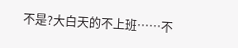不是?大白天的不上班……不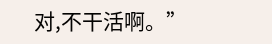对,不干活啊。”